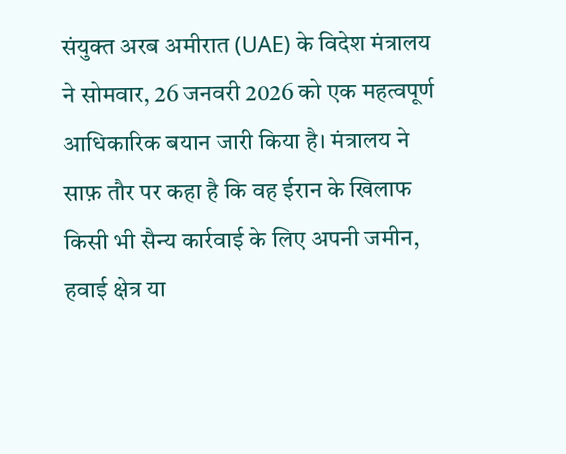संयुक्त अरब अमीरात (UAE) के विदेश मंत्रालय ने सोमवार, 26 जनवरी 2026 को एक महत्वपूर्ण आधिकारिक बयान जारी किया है। मंत्रालय ने साफ़ तौर पर कहा है कि वह ईरान के खिलाफ किसी भी सैन्य कार्रवाई के लिए अपनी जमीन, हवाई क्षेत्र या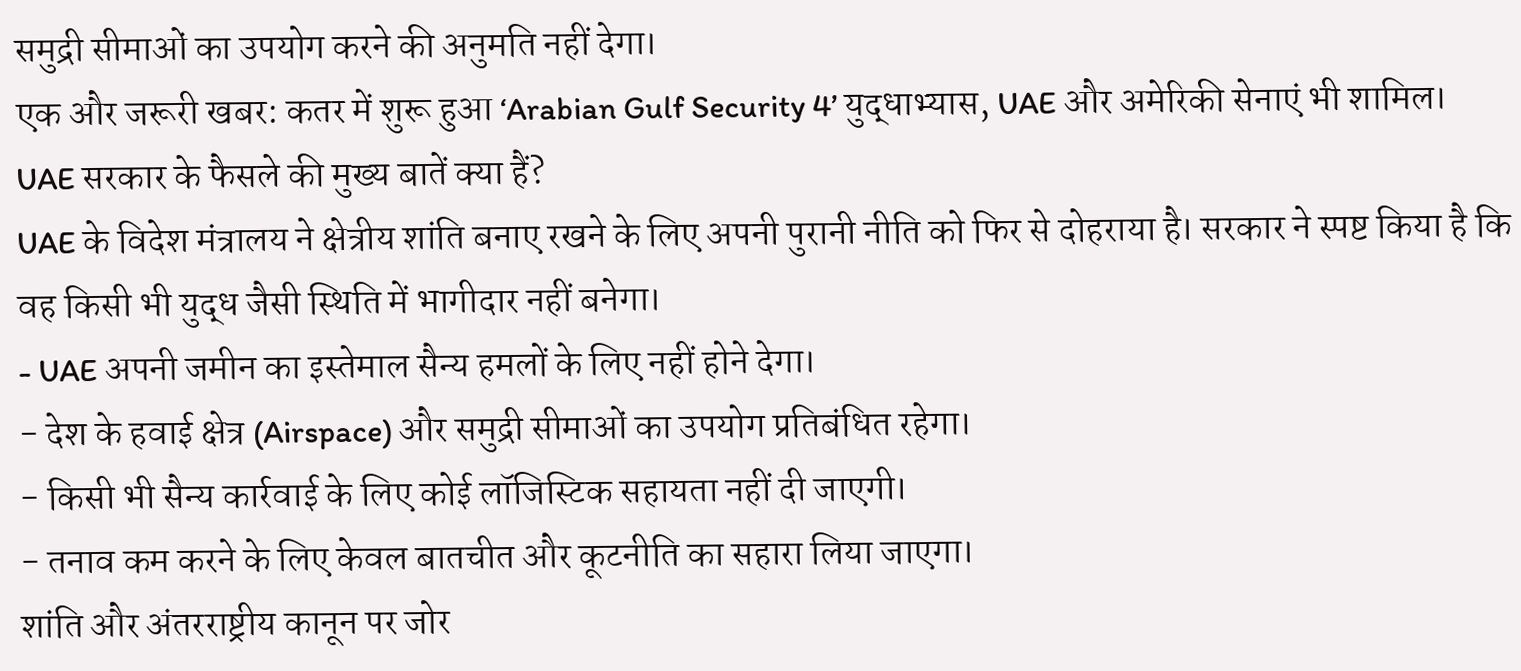समुद्री सीमाओं का उपयोग करने की अनुमति नहीं देगा।
एक और जरूरी खबर: कतर में शुरू हुआ ‘Arabian Gulf Security 4’ युद्धाभ्यास, UAE और अमेरिकी सेनाएं भी शामिल।
UAE सरकार के फैसले की मुख्य बातें क्या हैं?
UAE के विदेश मंत्रालय ने क्षेत्रीय शांति बनाए रखने के लिए अपनी पुरानी नीति को फिर से दोहराया है। सरकार ने स्पष्ट किया है कि वह किसी भी युद्ध जैसी स्थिति में भागीदार नहीं बनेगा।
- UAE अपनी जमीन का इस्तेमाल सैन्य हमलों के लिए नहीं होने देगा।
- देश के हवाई क्षेत्र (Airspace) और समुद्री सीमाओं का उपयोग प्रतिबंधित रहेगा।
- किसी भी सैन्य कार्रवाई के लिए कोई लॉजिस्टिक सहायता नहीं दी जाएगी।
- तनाव कम करने के लिए केवल बातचीत और कूटनीति का सहारा लिया जाएगा।
शांति और अंतरराष्ट्रीय कानून पर जोर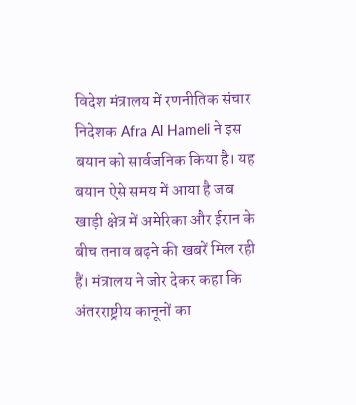विदेश मंत्रालय में रणनीतिक संचार निदेशक Afra Al Hameli ने इस बयान को सार्वजनिक किया है। यह बयान ऐसे समय में आया है जब खाड़ी क्षेत्र में अमेरिका और ईरान के बीच तनाव बढ़ने की खबरें मिल रही हैं। मंत्रालय ने जोर देकर कहा कि अंतरराष्ट्रीय कानूनों का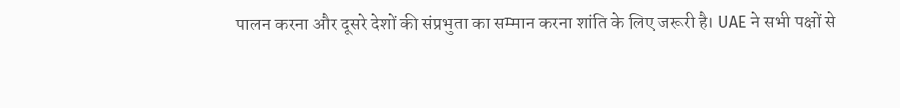पालन करना और दूसरे देशों की संप्रभुता का सम्मान करना शांति के लिए जरूरी है। UAE ने सभी पक्षों से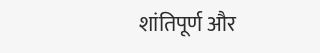शांतिपूर्ण और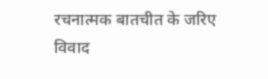रचनात्मक बातचीत के जरिए विवाद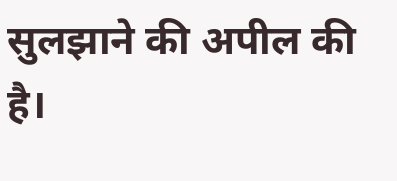सुलझाने की अपील की है।